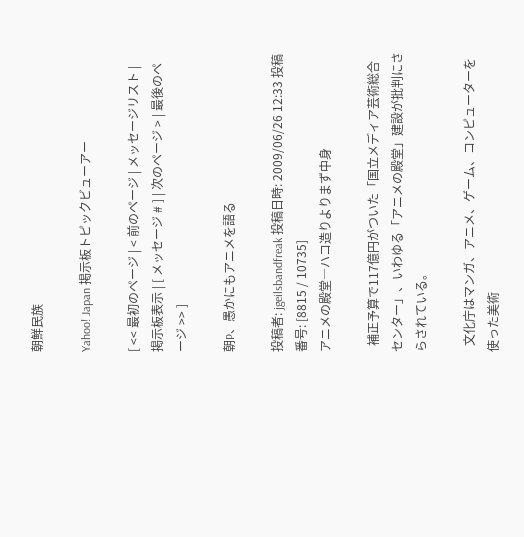朝鮮民族

Yahoo! Japan 掲示板トピックビューアー

[ << 最初のページ | < 前のページ | メッセージリスト | 掲示板表示 | [ メッセージ # ] | 次のページ > | 最後のページ >> ]

朝P、愚かにもアニメを語る

投稿者: jgeilsbandfreak 投稿日時: 2009/06/26 12:33 投稿番号: [8815 / 10735]
アニメの殿堂―ハコ造りよりまず中身

  補正予算で117億円がついた「国立メディア芸術総合センター」、いわゆる「アニメの殿堂」建設が批判にさらされている。

  文化庁はマンガ、アニメ、ゲーム、コンピューターを使った美術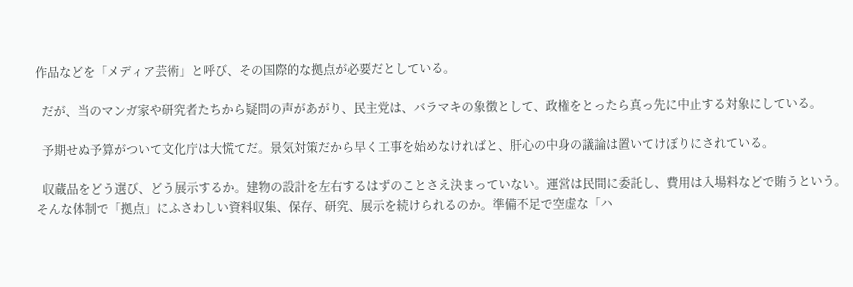作品などを「メディア芸術」と呼び、その国際的な拠点が必要だとしている。

  だが、当のマンガ家や研究者たちから疑問の声があがり、民主党は、バラマキの象徴として、政権をとったら真っ先に中止する対象にしている。

  予期せぬ予算がついて文化庁は大慌てだ。景気対策だから早く工事を始めなければと、肝心の中身の議論は置いてけぼりにされている。

  収蔵品をどう選び、どう展示するか。建物の設計を左右するはずのことさえ決まっていない。運営は民間に委託し、費用は入場料などで賄うという。そんな体制で「拠点」にふさわしい資料収集、保存、研究、展示を続けられるのか。準備不足で空虚な「ハ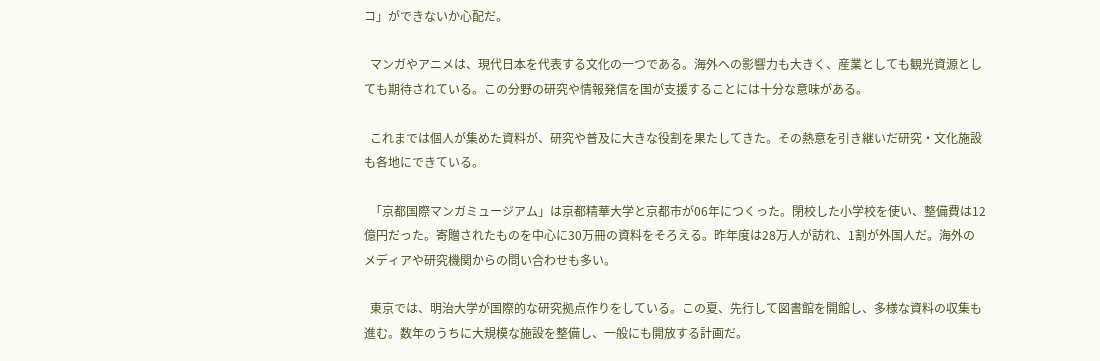コ」ができないか心配だ。

  マンガやアニメは、現代日本を代表する文化の一つである。海外への影響力も大きく、産業としても観光資源としても期待されている。この分野の研究や情報発信を国が支援することには十分な意味がある。

  これまでは個人が集めた資料が、研究や普及に大きな役割を果たしてきた。その熱意を引き継いだ研究・文化施設も各地にできている。

  「京都国際マンガミュージアム」は京都精華大学と京都市が06年につくった。閉校した小学校を使い、整備費は12億円だった。寄贈されたものを中心に30万冊の資料をそろえる。昨年度は28万人が訪れ、1割が外国人だ。海外のメディアや研究機関からの問い合わせも多い。

  東京では、明治大学が国際的な研究拠点作りをしている。この夏、先行して図書館を開館し、多様な資料の収集も進む。数年のうちに大規模な施設を整備し、一般にも開放する計画だ。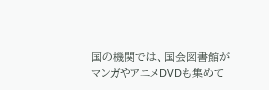国の機関では、国会図書館がマンガやアニメDVDも集めて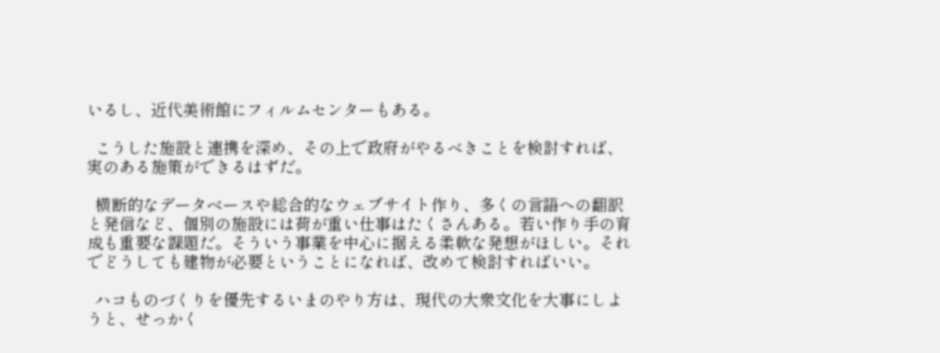いるし、近代美術館にフィルムセンターもある。

  こうした施設と連携を深め、その上で政府がやるべきことを検討すれば、実のある施策ができるはずだ。

  横断的なデータベースや総合的なウェブサイト作り、多くの言語への翻訳と発信など、個別の施設には荷が重い仕事はたくさんある。若い作り手の育成も重要な課題だ。そういう事業を中心に据える柔軟な発想がほしい。それでどうしても建物が必要ということになれば、改めて検討すればいい。

  ハコものづくりを優先するいまのやり方は、現代の大衆文化を大事にしようと、せっかく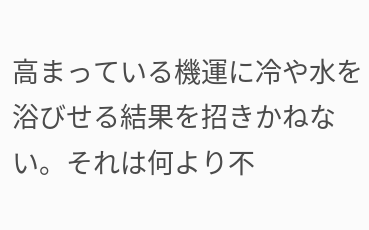高まっている機運に冷や水を浴びせる結果を招きかねない。それは何より不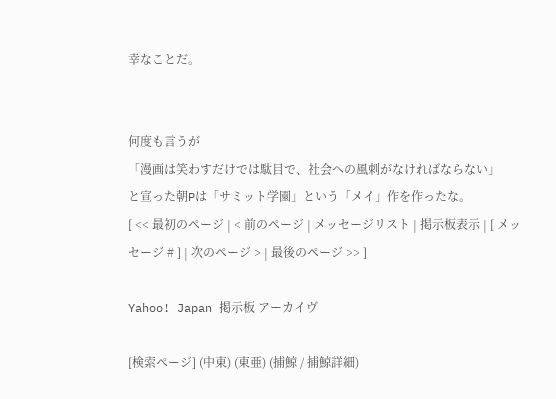幸なことだ。


何度も言うが
「漫画は笑わすだけでは駄目で、社会への風刺がなければならない」
と宣った朝Pは「サミット学園」という「メイ」作を作ったな。
[ << 最初のページ | < 前のページ | メッセージリスト | 掲示板表示 | [ メッセージ # ] | 次のページ > | 最後のページ >> ]

Yahoo! Japan 掲示板 アーカイヴ

[検索ページ] (中東) (東亜) (捕鯨 / 捕鯨詳細)